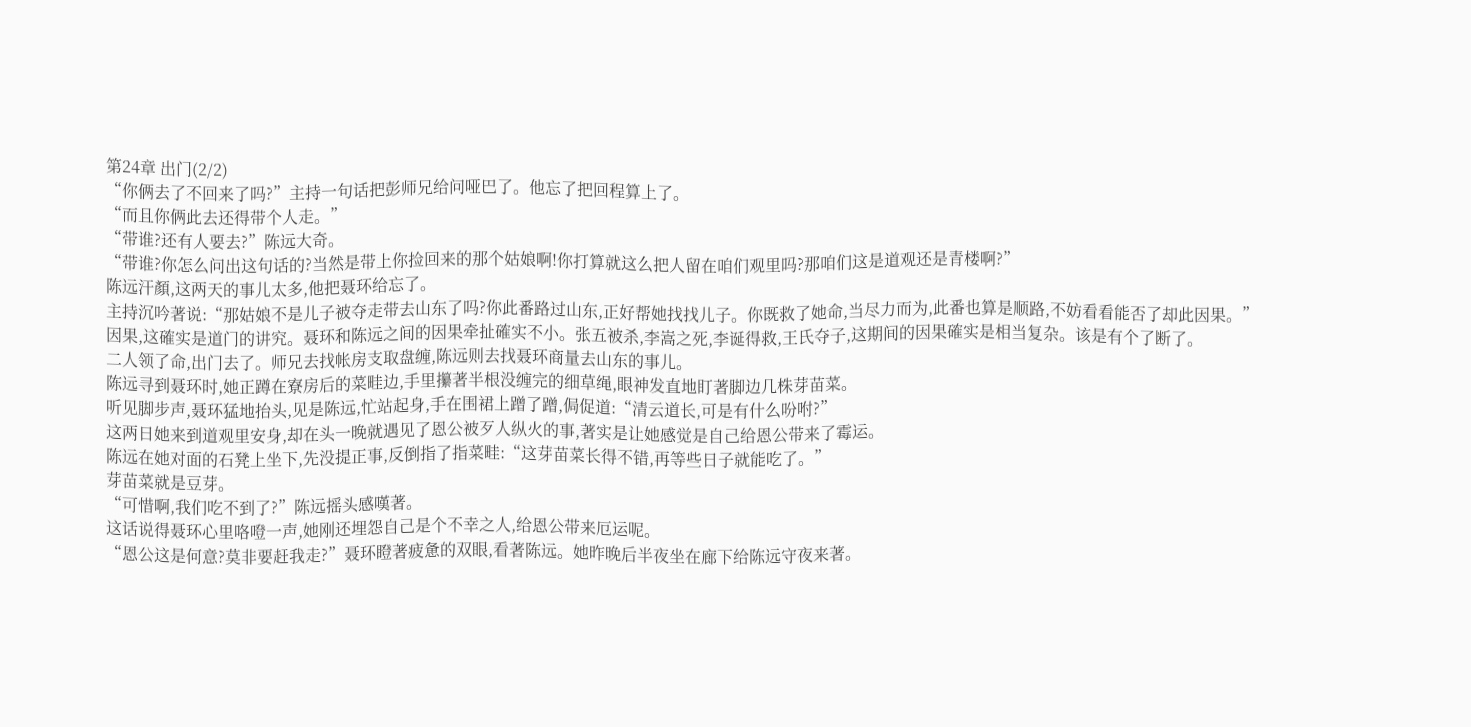第24章 出门(2/2)
“你俩去了不回来了吗?”主持一句话把彭师兄给问哑巴了。他忘了把回程算上了。
“而且你俩此去还得带个人走。”
“带谁?还有人要去?”陈远大奇。
“带谁?你怎么问出这句话的?当然是带上你捡回来的那个姑娘啊!你打算就这么把人留在咱们观里吗?那咱们这是道观还是青楼啊?”
陈远汗顏,这两天的事儿太多,他把聂环给忘了。
主持沉吟著说:“那姑娘不是儿子被夺走带去山东了吗?你此番路过山东,正好帮她找找儿子。你既救了她命,当尽力而为,此番也算是顺路,不妨看看能否了却此因果。”
因果,这確实是道门的讲究。聂环和陈远之间的因果牵扯確实不小。张五被杀,李嵩之死,李诞得救,王氏夺子,这期间的因果確实是相当复杂。该是有个了断了。
二人领了命,出门去了。师兄去找帐房支取盘缠,陈远则去找聂环商量去山东的事儿。
陈远寻到聂环时,她正蹲在寮房后的菜畦边,手里攥著半根没缠完的细草绳,眼神发直地盯著脚边几株芽苗菜。
听见脚步声,聂环猛地抬头,见是陈远,忙站起身,手在围裙上蹭了蹭,侷促道:“清云道长,可是有什么吩咐?”
这两日她来到道观里安身,却在头一晚就遇见了恩公被歹人纵火的事,著实是让她感觉是自己给恩公带来了霉运。
陈远在她对面的石凳上坐下,先没提正事,反倒指了指菜畦:“这芽苗菜长得不错,再等些日子就能吃了。”
芽苗菜就是豆芽。
“可惜啊,我们吃不到了?”陈远摇头感嘆著。
这话说得聂环心里咯噔一声,她刚还埋怨自己是个不幸之人,给恩公带来厄运呢。
“恩公这是何意?莫非要赶我走?”聂环瞪著疲惫的双眼,看著陈远。她昨晚后半夜坐在廊下给陈远守夜来著。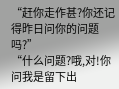“赶你走作甚?你还记得昨日问你的问题吗?”
“什么问题?哦,对!你问我是留下出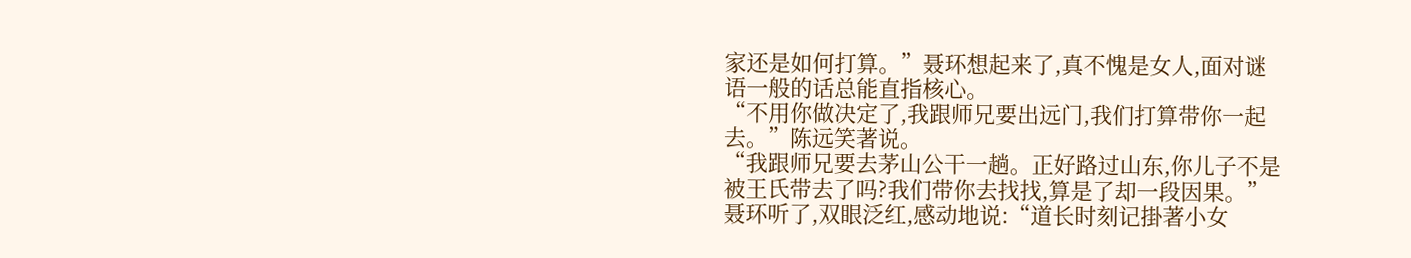家还是如何打算。”聂环想起来了,真不愧是女人,面对谜语一般的话总能直指核心。
“不用你做决定了,我跟师兄要出远门,我们打算带你一起去。”陈远笑著说。
“我跟师兄要去茅山公干一趟。正好路过山东,你儿子不是被王氏带去了吗?我们带你去找找,算是了却一段因果。”
聂环听了,双眼泛红,感动地说:“道长时刻记掛著小女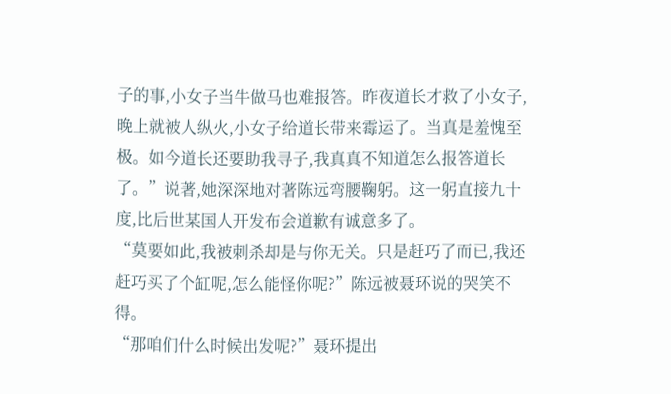子的事,小女子当牛做马也难报答。昨夜道长才救了小女子,晚上就被人纵火,小女子给道长带来霉运了。当真是羞愧至极。如今道长还要助我寻子,我真真不知道怎么报答道长了。”说著,她深深地对著陈远弯腰鞠躬。这一躬直接九十度,比后世某国人开发布会道歉有诚意多了。
“莫要如此,我被刺杀却是与你无关。只是赶巧了而已,我还赶巧买了个缸呢,怎么能怪你呢?”陈远被聂环说的哭笑不得。
“那咱们什么时候出发呢?”聂环提出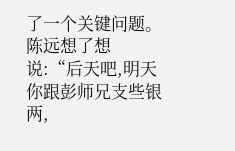了一个关键问题。
陈远想了想说:“后天吧,明天你跟彭师兄支些银两,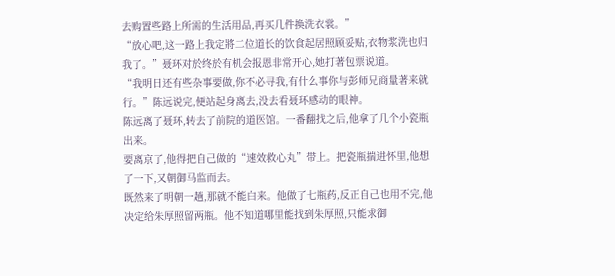去购置些路上所需的生活用品,再买几件换洗衣裳。”
“放心吧,这一路上我定將二位道长的饮食起居照顾妥贴,衣物浆洗也归我了。”聂环对於终於有机会报恩非常开心,她打著包票说道。
“我明日还有些杂事要做,你不必寻我,有什么事你与彭师兄商量著来就行。”陈远说完,便站起身离去,没去看聂环感动的眼神。
陈远离了聂环,转去了前院的道医馆。一番翻找之后,他拿了几个小瓷瓶出来。
要离京了,他得把自己做的“速效救心丸”带上。把瓷瓶揣进怀里,他想了一下,又朝御马监而去。
既然来了明朝一趟,那就不能白来。他做了七瓶药,反正自己也用不完,他决定给朱厚照留两瓶。他不知道哪里能找到朱厚照,只能求御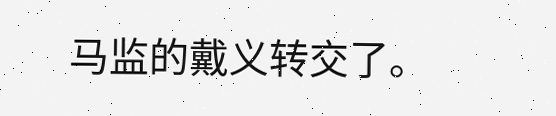马监的戴义转交了。